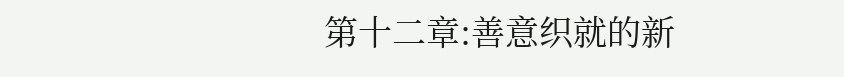第十二章:善意织就的新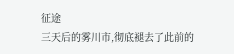征途
三天后的雾川市,彻底褪去了此前的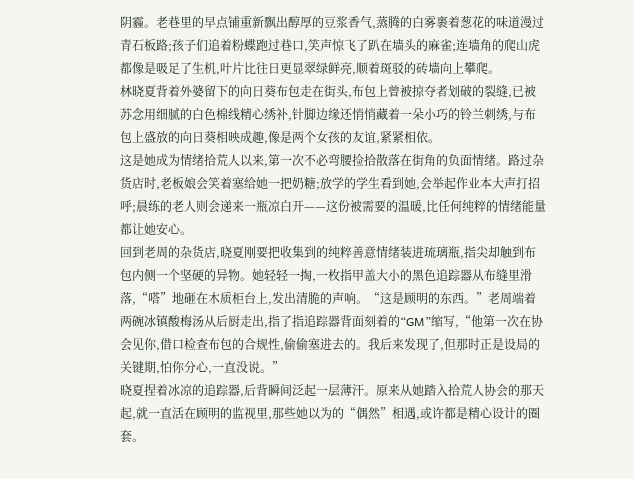阴霾。老巷里的早点铺重新飘出醇厚的豆浆香气,蒸腾的白雾裹着葱花的味道漫过青石板路;孩子们追着粉蝶跑过巷口,笑声惊飞了趴在墙头的麻雀;连墙角的爬山虎都像是吸足了生机,叶片比往日更显翠绿鲜亮,顺着斑驳的砖墙向上攀爬。
林晓夏背着外婆留下的向日葵布包走在街头,布包上曾被掠夺者划破的裂缝,已被苏念用细腻的白色棉线精心绣补,针脚边缘还悄悄藏着一朵小巧的铃兰刺绣,与布包上盛放的向日葵相映成趣,像是两个女孩的友谊,紧紧相依。
这是她成为情绪拾荒人以来,第一次不必弯腰捡拾散落在街角的负面情绪。路过杂货店时,老板娘会笑着塞给她一把奶糖;放学的学生看到她,会举起作业本大声打招呼;晨练的老人则会递来一瓶凉白开——这份被需要的温暖,比任何纯粹的情绪能量都让她安心。
回到老周的杂货店,晓夏刚要把收集到的纯粹善意情绪装进琉璃瓶,指尖却触到布包内侧一个坚硬的异物。她轻轻一掏,一枚指甲盖大小的黑色追踪器从布缝里滑落,“嗒”地砸在木质柜台上,发出清脆的声响。“这是顾明的东西。”老周端着两碗冰镇酸梅汤从后厨走出,指了指追踪器背面刻着的“GM”缩写,“他第一次在协会见你,借口检查布包的合规性,偷偷塞进去的。我后来发现了,但那时正是设局的关键期,怕你分心,一直没说。”
晓夏捏着冰凉的追踪器,后背瞬间泛起一层薄汗。原来从她踏入拾荒人协会的那天起,就一直活在顾明的监视里,那些她以为的“偶然”相遇,或许都是精心设计的圈套。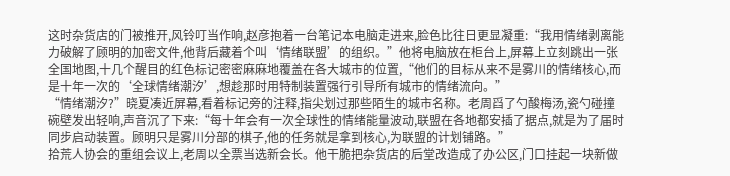这时杂货店的门被推开,风铃叮当作响,赵彦抱着一台笔记本电脑走进来,脸色比往日更显凝重:“我用情绪剥离能力破解了顾明的加密文件,他背后藏着个叫‘情绪联盟’的组织。”他将电脑放在柜台上,屏幕上立刻跳出一张全国地图,十几个醒目的红色标记密密麻麻地覆盖在各大城市的位置,“他们的目标从来不是雾川的情绪核心,而是十年一次的‘全球情绪潮汐’,想趁那时用特制装置强行引导所有城市的情绪流向。”
“情绪潮汐?”晓夏凑近屏幕,看着标记旁的注释,指尖划过那些陌生的城市名称。老周舀了勺酸梅汤,瓷勺碰撞碗壁发出轻响,声音沉了下来:“每十年会有一次全球性的情绪能量波动,联盟在各地都安插了据点,就是为了届时同步启动装置。顾明只是雾川分部的棋子,他的任务就是拿到核心,为联盟的计划铺路。”
拾荒人协会的重组会议上,老周以全票当选新会长。他干脆把杂货店的后堂改造成了办公区,门口挂起一块新做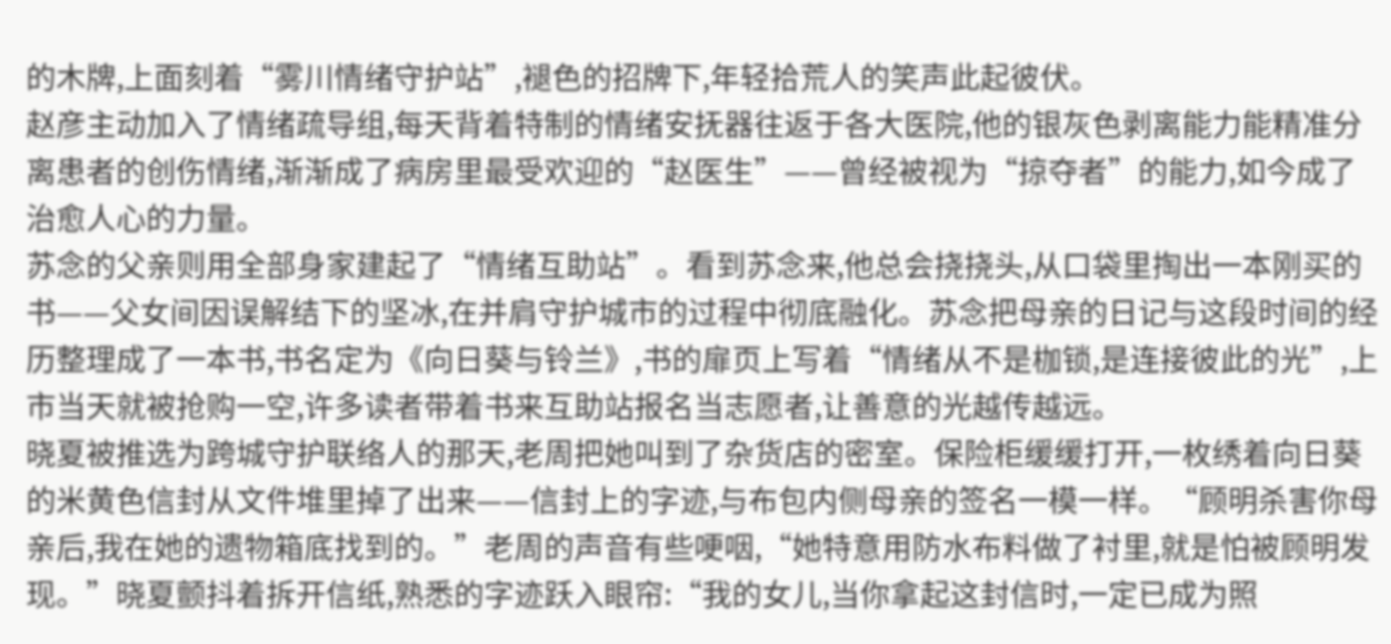的木牌,上面刻着“雾川情绪守护站”,褪色的招牌下,年轻拾荒人的笑声此起彼伏。
赵彦主动加入了情绪疏导组,每天背着特制的情绪安抚器往返于各大医院,他的银灰色剥离能力能精准分离患者的创伤情绪,渐渐成了病房里最受欢迎的“赵医生”——曾经被视为“掠夺者”的能力,如今成了治愈人心的力量。
苏念的父亲则用全部身家建起了“情绪互助站”。看到苏念来,他总会挠挠头,从口袋里掏出一本刚买的书——父女间因误解结下的坚冰,在并肩守护城市的过程中彻底融化。苏念把母亲的日记与这段时间的经历整理成了一本书,书名定为《向日葵与铃兰》,书的扉页上写着“情绪从不是枷锁,是连接彼此的光”,上市当天就被抢购一空,许多读者带着书来互助站报名当志愿者,让善意的光越传越远。
晓夏被推选为跨城守护联络人的那天,老周把她叫到了杂货店的密室。保险柜缓缓打开,一枚绣着向日葵的米黄色信封从文件堆里掉了出来——信封上的字迹,与布包内侧母亲的签名一模一样。“顾明杀害你母亲后,我在她的遗物箱底找到的。”老周的声音有些哽咽,“她特意用防水布料做了衬里,就是怕被顾明发现。”晓夏颤抖着拆开信纸,熟悉的字迹跃入眼帘:“我的女儿,当你拿起这封信时,一定已成为照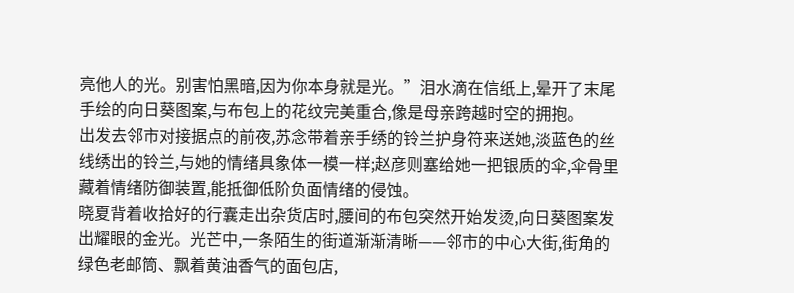亮他人的光。别害怕黑暗,因为你本身就是光。”泪水滴在信纸上,晕开了末尾手绘的向日葵图案,与布包上的花纹完美重合,像是母亲跨越时空的拥抱。
出发去邻市对接据点的前夜,苏念带着亲手绣的铃兰护身符来送她,淡蓝色的丝线绣出的铃兰,与她的情绪具象体一模一样;赵彦则塞给她一把银质的伞,伞骨里藏着情绪防御装置,能抵御低阶负面情绪的侵蚀。
晓夏背着收拾好的行囊走出杂货店时,腰间的布包突然开始发烫,向日葵图案发出耀眼的金光。光芒中,一条陌生的街道渐渐清晰——邻市的中心大街,街角的绿色老邮筒、飘着黄油香气的面包店,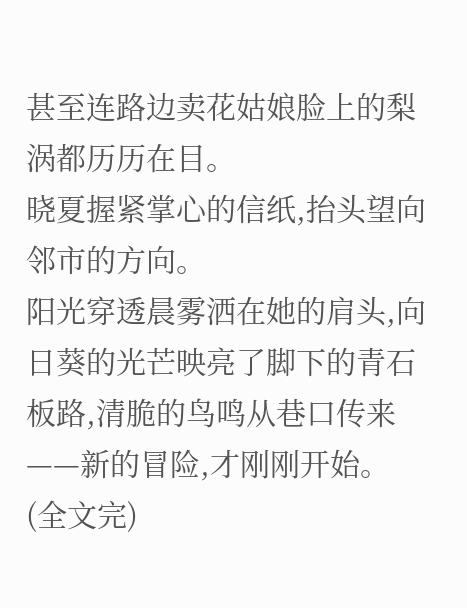甚至连路边卖花姑娘脸上的梨涡都历历在目。
晓夏握紧掌心的信纸,抬头望向邻市的方向。
阳光穿透晨雾洒在她的肩头,向日葵的光芒映亮了脚下的青石板路,清脆的鸟鸣从巷口传来——新的冒险,才刚刚开始。
(全文完)